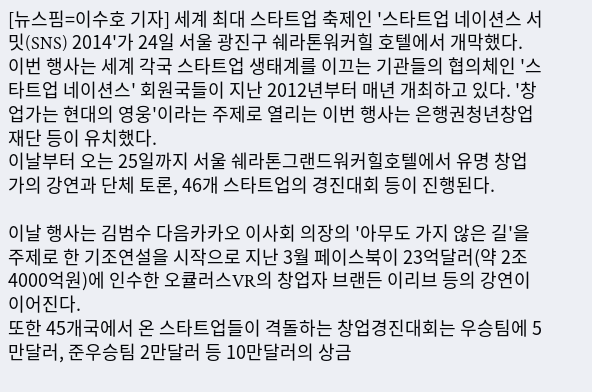[뉴스핌=이수호 기자] 세계 최대 스타트업 축제인 '스타트업 네이션스 서밋(SNS) 2014'가 24일 서울 광진구 쉐라톤워커힐 호텔에서 개막했다.
이번 행사는 세계 각국 스타트업 생태계를 이끄는 기관들의 협의체인 '스타트업 네이션스' 회원국들이 지난 2012년부터 매년 개최하고 있다. '창업가는 현대의 영웅'이라는 주제로 열리는 이번 행사는 은행권청년창업재단 등이 유치했다.
이날부터 오는 25일까지 서울 쉐라톤그랜드워커힐호텔에서 유명 창업가의 강연과 단체 토론, 46개 스타트업의 경진대회 등이 진행된다.

이날 행사는 김범수 다음카카오 이사회 의장의 '아무도 가지 않은 길'을 주제로 한 기조연설을 시작으로 지난 3월 페이스북이 23억달러(약 2조4000억원)에 인수한 오큘러스VR의 창업자 브랜든 이리브 등의 강연이 이어진다.
또한 45개국에서 온 스타트업들이 격돌하는 창업경진대회는 우승팀에 5만달러, 준우승팀 2만달러 등 10만달러의 상금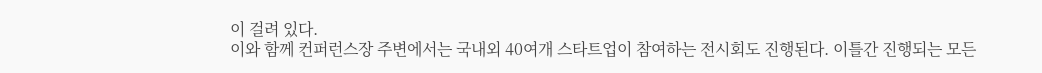이 걸려 있다.
이와 함께 컨퍼런스장 주변에서는 국내외 40여개 스타트업이 참여하는 전시회도 진행된다. 이틀간 진행되는 모든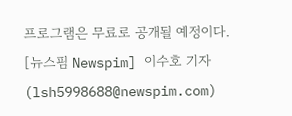프로그램은 무료로 공개될 예정이다.
[뉴스핌 Newspim] 이수호 기자 (lsh5998688@newspim.com)